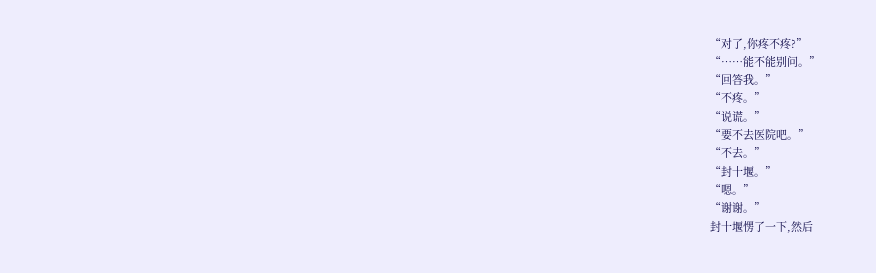“对了,你疼不疼?”
“……能不能别问。”
“回答我。”
“不疼。”
“说谎。”
“要不去医院吧。”
“不去。”
“封十堰。”
“嗯。”
“谢谢。”
封十堰愣了一下,然后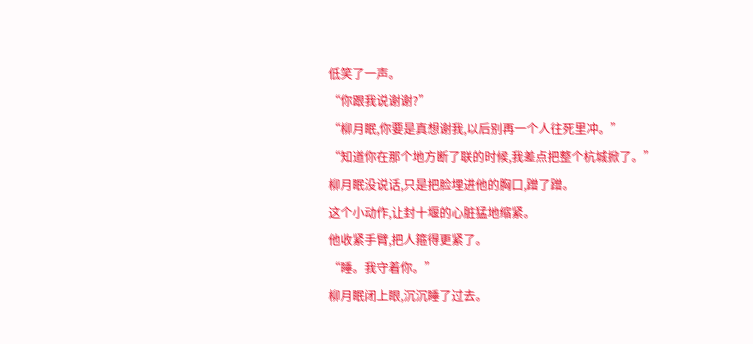低笑了一声。
“你跟我说谢谢?”
“柳月眠,你要是真想谢我,以后别再一个人往死里冲。”
“知道你在那个地方断了联的时候,我差点把整个杭城掀了。”
柳月眠没说话,只是把脸埋进他的胸口,蹭了蹭。
这个小动作,让封十堰的心脏猛地缩紧。
他收紧手臂,把人箍得更紧了。
“睡。我守着你。”
柳月眠闭上眼,沉沉睡了过去。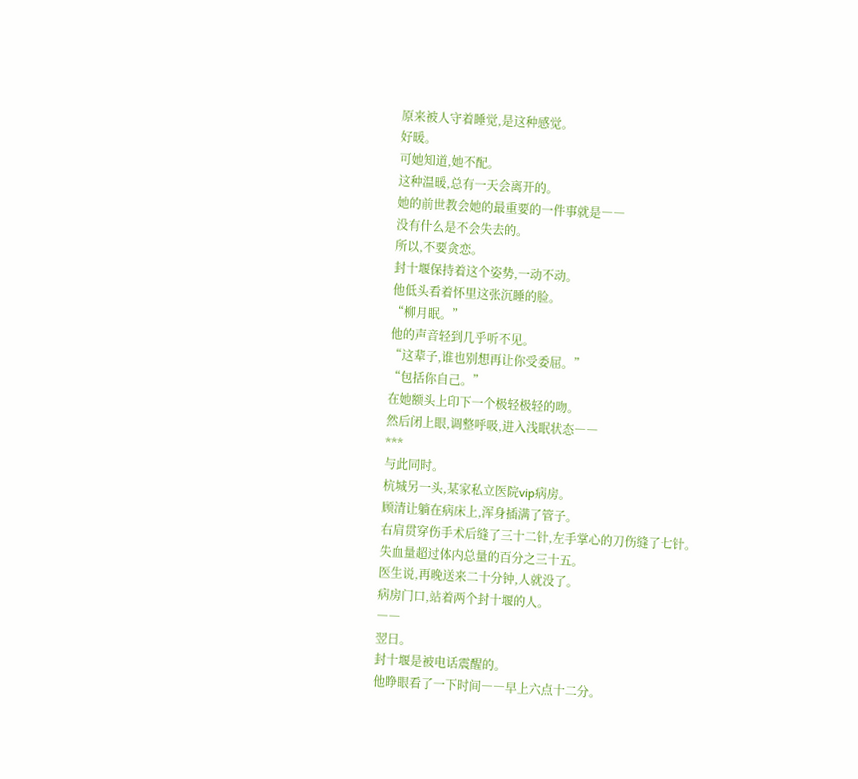原来被人守着睡觉,是这种感觉。
好暖。
可她知道,她不配。
这种温暖,总有一天会离开的。
她的前世教会她的最重要的一件事就是――
没有什么是不会失去的。
所以,不要贪恋。
封十堰保持着这个姿势,一动不动。
他低头看着怀里这张沉睡的脸。
“柳月眠。”
他的声音轻到几乎听不见。
“这辈子,谁也别想再让你受委屈。”
“包括你自己。”
在她额头上印下一个极轻极轻的吻。
然后闭上眼,调整呼吸,进入浅眠状态――
***
与此同时。
杭城另一头,某家私立医院vip病房。
顾清让躺在病床上,浑身插满了管子。
右肩贯穿伤手术后缝了三十二针,左手掌心的刀伤缝了七针。
失血量超过体内总量的百分之三十五。
医生说,再晚送来二十分钟,人就没了。
病房门口,站着两个封十堰的人。
――
翌日。
封十堰是被电话震醒的。
他睁眼看了一下时间――早上六点十二分。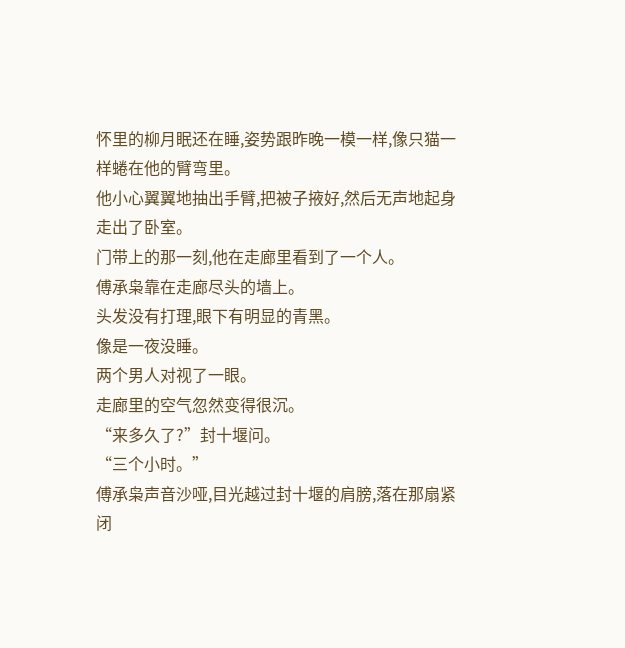怀里的柳月眠还在睡,姿势跟昨晚一模一样,像只猫一样蜷在他的臂弯里。
他小心翼翼地抽出手臂,把被子掖好,然后无声地起身走出了卧室。
门带上的那一刻,他在走廊里看到了一个人。
傅承枭靠在走廊尽头的墙上。
头发没有打理,眼下有明显的青黑。
像是一夜没睡。
两个男人对视了一眼。
走廊里的空气忽然变得很沉。
“来多久了?”封十堰问。
“三个小时。”
傅承枭声音沙哑,目光越过封十堰的肩膀,落在那扇紧闭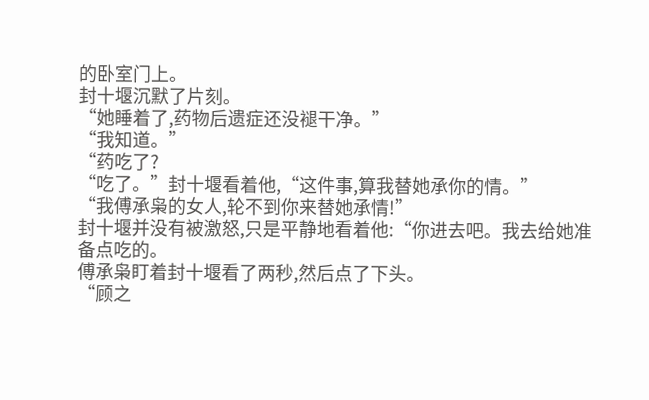的卧室门上。
封十堰沉默了片刻。
“她睡着了,药物后遗症还没褪干净。”
“我知道。”
“药吃了?
“吃了。”封十堰看着他,“这件事,算我替她承你的情。”
“我傅承枭的女人,轮不到你来替她承情!”
封十堰并没有被激怒,只是平静地看着他:“你进去吧。我去给她准备点吃的。
傅承枭盯着封十堰看了两秒,然后点了下头。
“顾之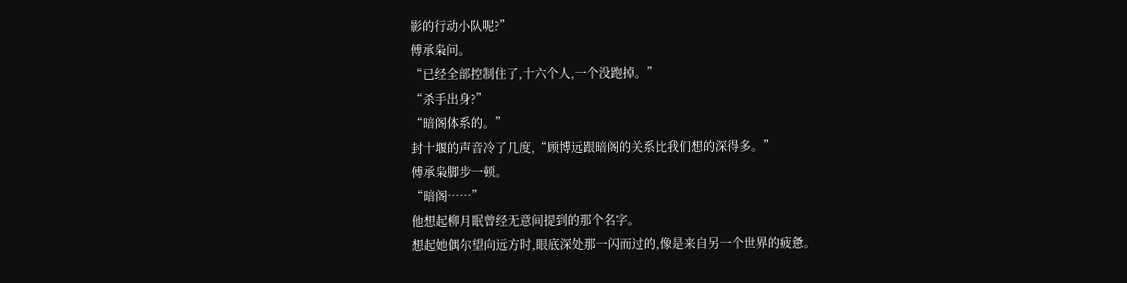影的行动小队呢?”
傅承枭问。
“已经全部控制住了,十六个人,一个没跑掉。”
“杀手出身?”
“暗阁体系的。”
封十堰的声音冷了几度,“顾博远跟暗阁的关系比我们想的深得多。”
傅承枭脚步一顿。
“暗阁……”
他想起柳月眠曾经无意间提到的那个名字。
想起她偶尔望向远方时,眼底深处那一闪而过的,像是来自另一个世界的疲惫。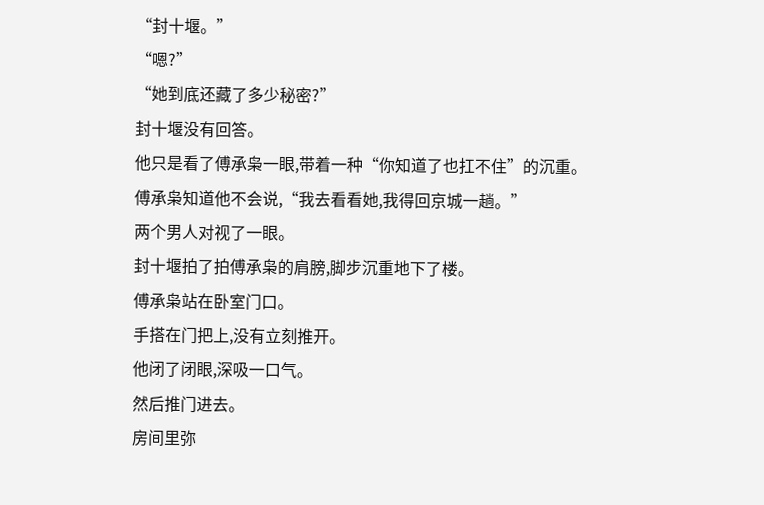“封十堰。”
“嗯?”
“她到底还藏了多少秘密?”
封十堰没有回答。
他只是看了傅承枭一眼,带着一种“你知道了也扛不住”的沉重。
傅承枭知道他不会说,“我去看看她,我得回京城一趟。”
两个男人对视了一眼。
封十堰拍了拍傅承枭的肩膀,脚步沉重地下了楼。
傅承枭站在卧室门口。
手搭在门把上,没有立刻推开。
他闭了闭眼,深吸一口气。
然后推门进去。
房间里弥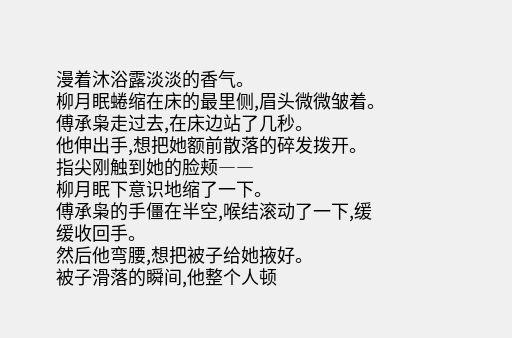漫着沐浴露淡淡的香气。
柳月眠蜷缩在床的最里侧,眉头微微皱着。
傅承枭走过去,在床边站了几秒。
他伸出手,想把她额前散落的碎发拨开。
指尖刚触到她的脸颊――
柳月眠下意识地缩了一下。
傅承枭的手僵在半空,喉结滚动了一下,缓缓收回手。
然后他弯腰,想把被子给她掖好。
被子滑落的瞬间,他整个人顿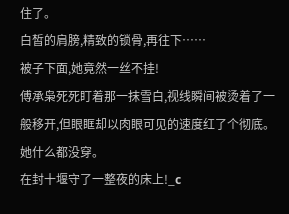住了。
白皙的肩膀,精致的锁骨,再往下……
被子下面,她竟然一丝不挂!
傅承枭死死盯着那一抹雪白,视线瞬间被烫着了一般移开,但眼眶却以肉眼可见的速度红了个彻底。
她什么都没穿。
在封十堰守了一整夜的床上!_c